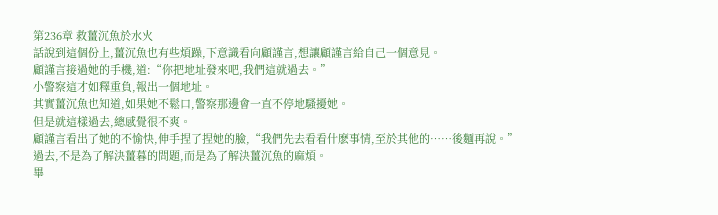第236章 救薑沉魚於水火
話說到這個份上,薑沉魚也有些煩躁,下意識看向顧謹言,想讓顧謹言給自己一個意見。
顧謹言接過她的手機,道:“你把地址發來吧,我們這就過去。”
小警察這才如釋重負,報出一個地址。
其實薑沉魚也知道,如果她不鬆口,警察那邊會一直不停地騷擾她。
但是就這樣過去,總感覺很不爽。
顧謹言看出了她的不愉快,伸手捏了捏她的臉,“我們先去看看什麽事情,至於其他的……後麵再說。”
過去,不是為了解決薑暮的問題,而是為了解決薑沉魚的麻煩。
畢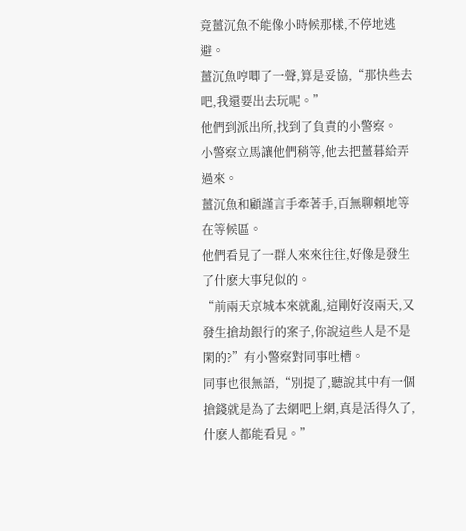竟薑沉魚不能像小時候那樣,不停地逃避。
薑沉魚哼唧了一聲,算是妥協,“那快些去吧,我還要出去玩呢。”
他們到派出所,找到了負責的小警察。
小警察立馬讓他們稍等,他去把薑暮給弄過來。
薑沉魚和顧謹言手牽著手,百無聊賴地等在等候區。
他們看見了一群人來來往往,好像是發生了什麽大事兒似的。
“前兩天京城本來就亂,這剛好沒兩天,又發生搶劫銀行的案子,你說這些人是不是閑的?”有小警察對同事吐槽。
同事也很無語,“別提了,聽說其中有一個搶錢就是為了去網吧上網,真是活得久了,什麽人都能看見。”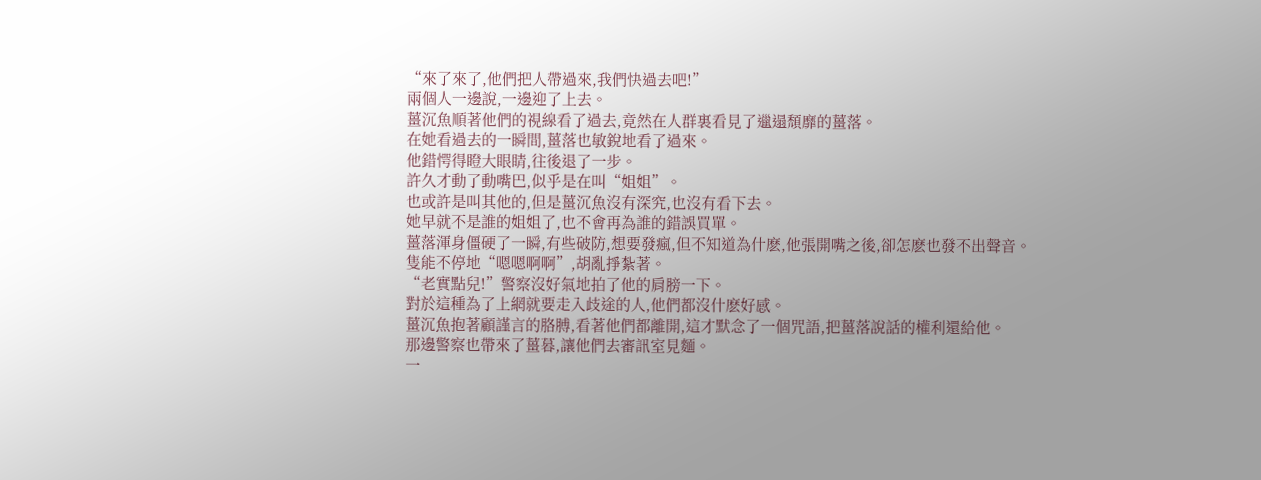“來了來了,他們把人帶過來,我們快過去吧!”
兩個人一邊說,一邊迎了上去。
薑沉魚順著他們的視線看了過去,竟然在人群裏看見了邋遢頹靡的薑落。
在她看過去的一瞬間,薑落也敏銳地看了過來。
他錯愕得瞪大眼睛,往後退了一步。
許久才動了動嘴巴,似乎是在叫“姐姐”。
也或許是叫其他的,但是薑沉魚沒有深究,也沒有看下去。
她早就不是誰的姐姐了,也不會再為誰的錯誤買單。
薑落渾身僵硬了一瞬,有些破防,想要發瘋,但不知道為什麽,他張開嘴之後,卻怎麽也發不出聲音。
隻能不停地“嗯嗯啊啊”,胡亂掙紮著。
“老實點兒!”警察沒好氣地拍了他的肩膀一下。
對於這種為了上網就要走入歧途的人,他們都沒什麽好感。
薑沉魚抱著顧謹言的胳膊,看著他們都離開,這才默念了一個咒語,把薑落說話的權利還給他。
那邊警察也帶來了薑暮,讓他們去審訊室見麵。
一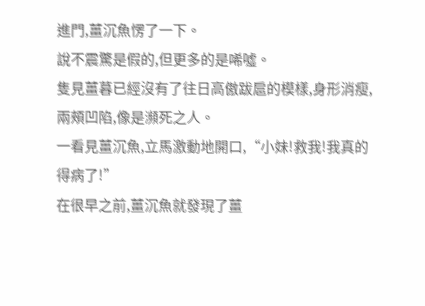進門,薑沉魚愣了一下。
說不震驚是假的,但更多的是唏噓。
隻見薑暮已經沒有了往日高傲跋扈的模樣,身形消瘦,兩頰凹陷,像是瀕死之人。
一看見薑沉魚,立馬激動地開口,“小妹!救我!我真的得病了!”
在很早之前,薑沉魚就發現了薑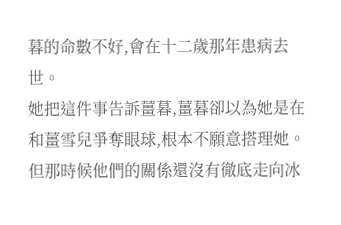暮的命數不好,會在十二歲那年患病去世。
她把這件事告訴薑暮,薑暮卻以為她是在和薑雪兒爭奪眼球,根本不願意搭理她。
但那時候他們的關係還沒有徹底走向冰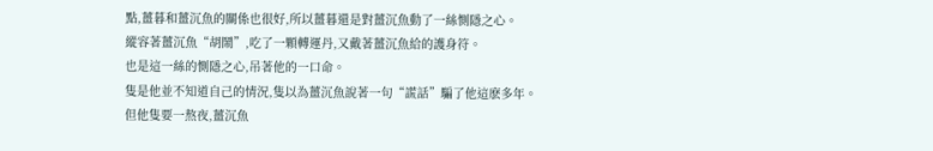點,薑暮和薑沉魚的關係也很好,所以薑暮還是對薑沉魚動了一絲惻隱之心。
縱容著薑沉魚“胡鬧”,吃了一顆轉運丹,又戴著薑沉魚給的護身符。
也是這一絲的惻隱之心,吊著他的一口命。
隻是他並不知道自己的情況,隻以為薑沉魚說著一句“謊話”騙了他這麽多年。
但他隻要一熬夜,薑沉魚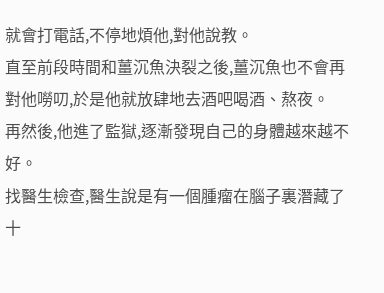就會打電話,不停地煩他,對他說教。
直至前段時間和薑沉魚決裂之後,薑沉魚也不會再對他嘮叨,於是他就放肆地去酒吧喝酒、熬夜。
再然後,他進了監獄,逐漸發現自己的身體越來越不好。
找醫生檢查,醫生說是有一個腫瘤在腦子裏潛藏了十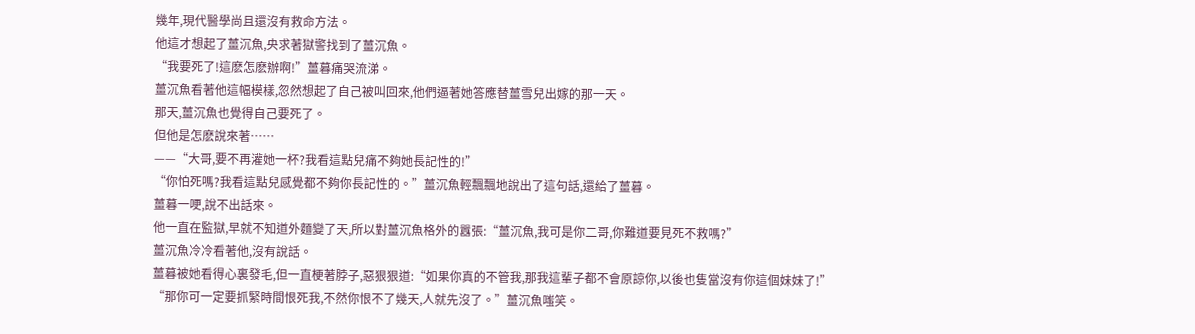幾年,現代醫學尚且還沒有救命方法。
他這才想起了薑沉魚,央求著獄警找到了薑沉魚。
“我要死了!這麽怎麽辦啊!”薑暮痛哭流涕。
薑沉魚看著他這幅模樣,忽然想起了自己被叫回來,他們逼著她答應替薑雪兒出嫁的那一天。
那天,薑沉魚也覺得自己要死了。
但他是怎麽說來著……
——“大哥,要不再灌她一杯?我看這點兒痛不夠她長記性的!”
“你怕死嗎?我看這點兒感覺都不夠你長記性的。”薑沉魚輕飄飄地說出了這句話,還給了薑暮。
薑暮一哽,說不出話來。
他一直在監獄,早就不知道外麵變了天,所以對薑沉魚格外的囂張:“薑沉魚,我可是你二哥,你難道要見死不救嗎?”
薑沉魚冷冷看著他,沒有說話。
薑暮被她看得心裏發毛,但一直梗著脖子,惡狠狠道:“如果你真的不管我,那我這輩子都不會原諒你,以後也隻當沒有你這個妹妹了!”
“那你可一定要抓緊時間恨死我,不然你恨不了幾天,人就先沒了。”薑沉魚嗤笑。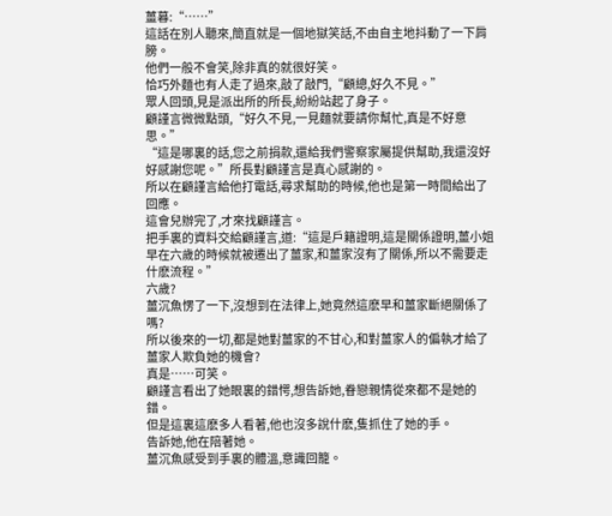薑暮:“……”
這話在別人聽來,簡直就是一個地獄笑話,不由自主地抖動了一下肩膀。
他們一般不會笑,除非真的就很好笑。
恰巧外麵也有人走了過來,敲了敲門,“顧總,好久不見。”
眾人回頭,見是派出所的所長,紛紛站起了身子。
顧謹言微微點頭,“好久不見,一見麵就要請你幫忙,真是不好意思。”
“這是哪裏的話,您之前捐款,還給我們警察家屬提供幫助,我還沒好好感謝您呢。”所長對顧謹言是真心感謝的。
所以在顧謹言給他打電話,尋求幫助的時候,他也是第一時間給出了回應。
這會兒辦完了,才來找顧謹言。
把手裏的資料交給顧謹言,道:“這是戶籍證明,這是關係證明,薑小姐早在六歲的時候就被遷出了薑家,和薑家沒有了關係,所以不需要走什麽流程。”
六歲?
薑沉魚愣了一下,沒想到在法律上,她竟然這麽早和薑家斷絕關係了嗎?
所以後來的一切,都是她對薑家的不甘心,和對薑家人的偏執才給了薑家人欺負她的機會?
真是……可笑。
顧謹言看出了她眼裏的錯愕,想告訴她,眷戀親情從來都不是她的錯。
但是這裏這麽多人看著,他也沒多說什麽,隻抓住了她的手。
告訴她,他在陪著她。
薑沉魚感受到手裏的體溫,意識回籠。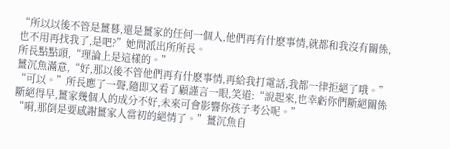“所以以後不管是薑暮,還是薑家的任何一個人,他們再有什麽事情,就都和我沒有關係,也不用再找我了,是吧?”她問派出所所長。
所長點點頭,“理論上是這樣的。”
薑沉魚滿意,“好,那以後不管他們再有什麽事情,再給我打電話,我都一律拒絕了哦。”
“可以。”所長應了一聲,隨即又看了顧謹言一眼,笑道:“說起來,也幸虧你們斷絕關係斷絕得早,薑家幾個人的成分不好,未來可會影響你孩子考公呢。”
“嗬,那倒是要感謝薑家人當初的絕情了。”薑沉魚自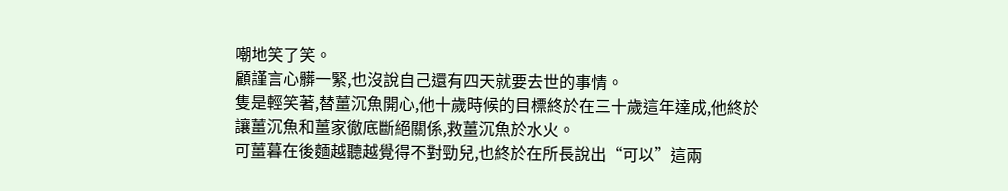嘲地笑了笑。
顧謹言心髒一緊,也沒說自己還有四天就要去世的事情。
隻是輕笑著,替薑沉魚開心,他十歲時候的目標終於在三十歲這年達成,他終於讓薑沉魚和薑家徹底斷絕關係,救薑沉魚於水火。
可薑暮在後麵越聽越覺得不對勁兒,也終於在所長說出“可以”這兩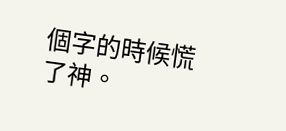個字的時候慌了神。